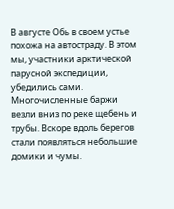В августе Обь в своем устье похожа на автостраду. В этом мы, участники арктической парусной экспедиции, убедились сами. Многочисленные баржи везли вниз по реке щебень и трубы. Вскоре вдоль берегов стали появляться небольшие домики и чумы.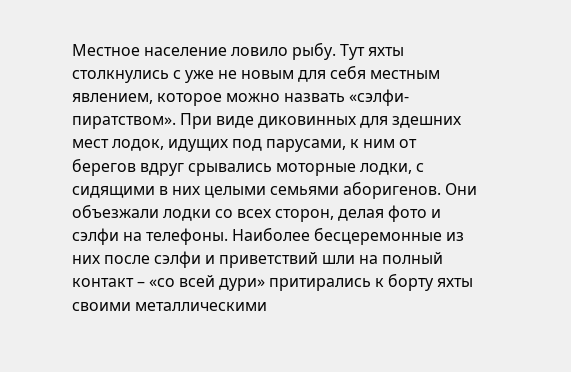Местное население ловило рыбу. Тут яхты столкнулись с уже не новым для себя местным явлением, которое можно назвать «сэлфи-пиратством». При виде диковинных для здешних мест лодок, идущих под парусами, к ним от берегов вдруг срывались моторные лодки, с сидящими в них целыми семьями аборигенов. Они объезжали лодки со всех сторон, делая фото и сэлфи на телефоны. Наиболее бесцеремонные из них после сэлфи и приветствий шли на полный контакт – «со всей дури» притирались к борту яхты своими металлическими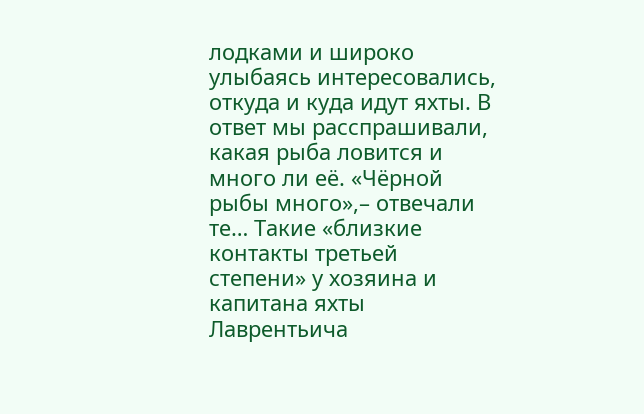лодками и широко улыбаясь интересовались, откуда и куда идут яхты. В ответ мы расспрашивали, какая рыба ловится и много ли её. «Чёрной рыбы много»,– отвечали те… Такие «близкие контакты третьей степени» у хозяина и капитана яхты Лаврентьича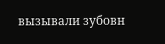вызывали зубовн